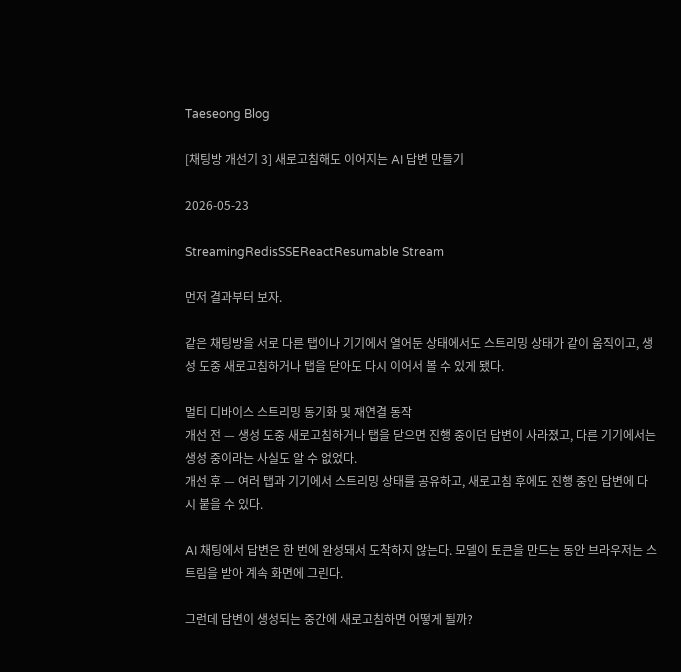Taeseong Blog

[채팅방 개선기 3] 새로고침해도 이어지는 AI 답변 만들기

2026-05-23

StreamingRedisSSEReactResumable Stream

먼저 결과부터 보자.

같은 채팅방을 서로 다른 탭이나 기기에서 열어둔 상태에서도 스트리밍 상태가 같이 움직이고, 생성 도중 새로고침하거나 탭을 닫아도 다시 이어서 볼 수 있게 됐다.

멀티 디바이스 스트리밍 동기화 및 재연결 동작
개선 전 — 생성 도중 새로고침하거나 탭을 닫으면 진행 중이던 답변이 사라졌고, 다른 기기에서는 생성 중이라는 사실도 알 수 없었다.
개선 후 — 여러 탭과 기기에서 스트리밍 상태를 공유하고, 새로고침 후에도 진행 중인 답변에 다시 붙을 수 있다.

AI 채팅에서 답변은 한 번에 완성돼서 도착하지 않는다. 모델이 토큰을 만드는 동안 브라우저는 스트림을 받아 계속 화면에 그린다.

그런데 답변이 생성되는 중간에 새로고침하면 어떻게 될까?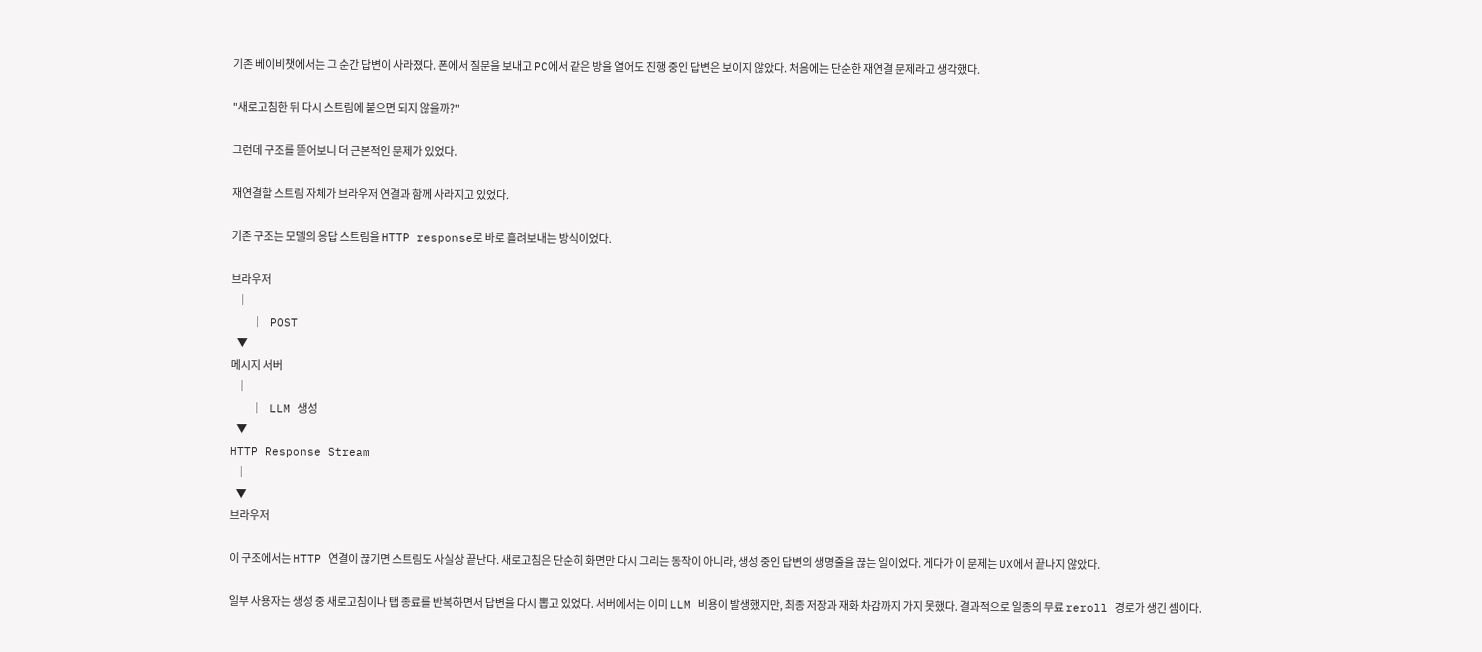기존 베이비챗에서는 그 순간 답변이 사라졌다. 폰에서 질문을 보내고 PC에서 같은 방을 열어도 진행 중인 답변은 보이지 않았다. 처음에는 단순한 재연결 문제라고 생각했다.

"새로고침한 뒤 다시 스트림에 붙으면 되지 않을까?"

그런데 구조를 뜯어보니 더 근본적인 문제가 있었다.

재연결할 스트림 자체가 브라우저 연결과 함께 사라지고 있었다.

기존 구조는 모델의 응답 스트림을 HTTP response로 바로 흘려보내는 방식이었다.

브라우저
   │
   │ POST
   ▼
메시지 서버
   │
   │ LLM 생성
   ▼
HTTP Response Stream
   │
   ▼
브라우저

이 구조에서는 HTTP 연결이 끊기면 스트림도 사실상 끝난다. 새로고침은 단순히 화면만 다시 그리는 동작이 아니라, 생성 중인 답변의 생명줄을 끊는 일이었다. 게다가 이 문제는 UX에서 끝나지 않았다.

일부 사용자는 생성 중 새로고침이나 탭 종료를 반복하면서 답변을 다시 뽑고 있었다. 서버에서는 이미 LLM 비용이 발생했지만, 최종 저장과 재화 차감까지 가지 못했다. 결과적으로 일종의 무료 reroll 경로가 생긴 셈이다.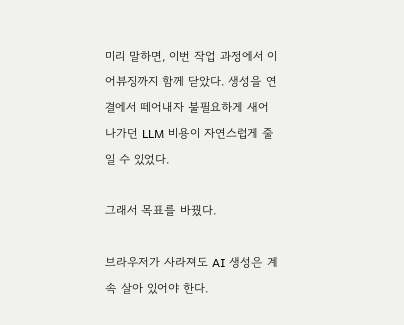미리 말하면, 이번 작업 과정에서 이 어뷰징까지 함께 닫았다. 생성을 연결에서 떼어내자 불필요하게 새어 나가던 LLM 비용이 자연스럽게 줄일 수 있었다.

그래서 목표를 바꿨다.

브라우저가 사라져도 AI 생성은 계속 살아 있어야 한다.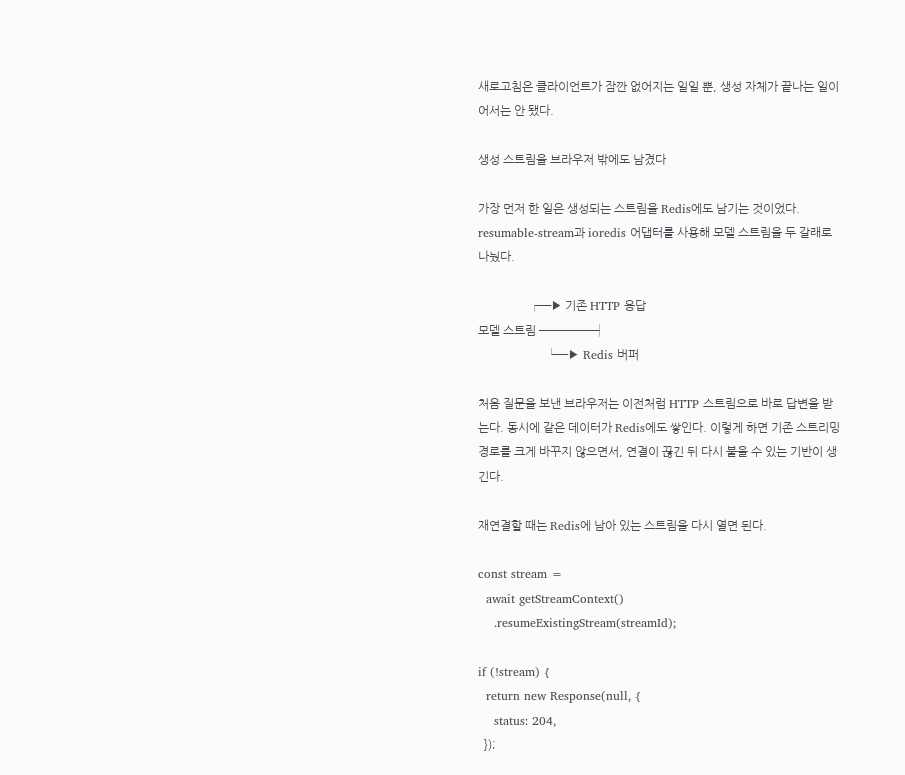새로고침은 클라이언트가 잠깐 없어지는 일일 뿐, 생성 자체가 끝나는 일이어서는 안 됐다.

생성 스트림을 브라우저 밖에도 남겼다

가장 먼저 한 일은 생성되는 스트림을 Redis에도 남기는 것이었다. resumable-stream과 ioredis 어댑터를 사용해 모델 스트림을 두 갈래로 나눴다.

                 ┌─▶ 기존 HTTP 응답
모델 스트림 ─────┤
                 └─▶ Redis 버퍼

처음 질문을 보낸 브라우저는 이전처럼 HTTP 스트림으로 바로 답변을 받는다. 동시에 같은 데이터가 Redis에도 쌓인다. 이렇게 하면 기존 스트리밍 경로를 크게 바꾸지 않으면서, 연결이 끊긴 뒤 다시 붙을 수 있는 기반이 생긴다.

재연결할 때는 Redis에 남아 있는 스트림을 다시 열면 된다.

const stream =
  await getStreamContext()
    .resumeExistingStream(streamId);

if (!stream) {
  return new Response(null, {
    status: 204,
  });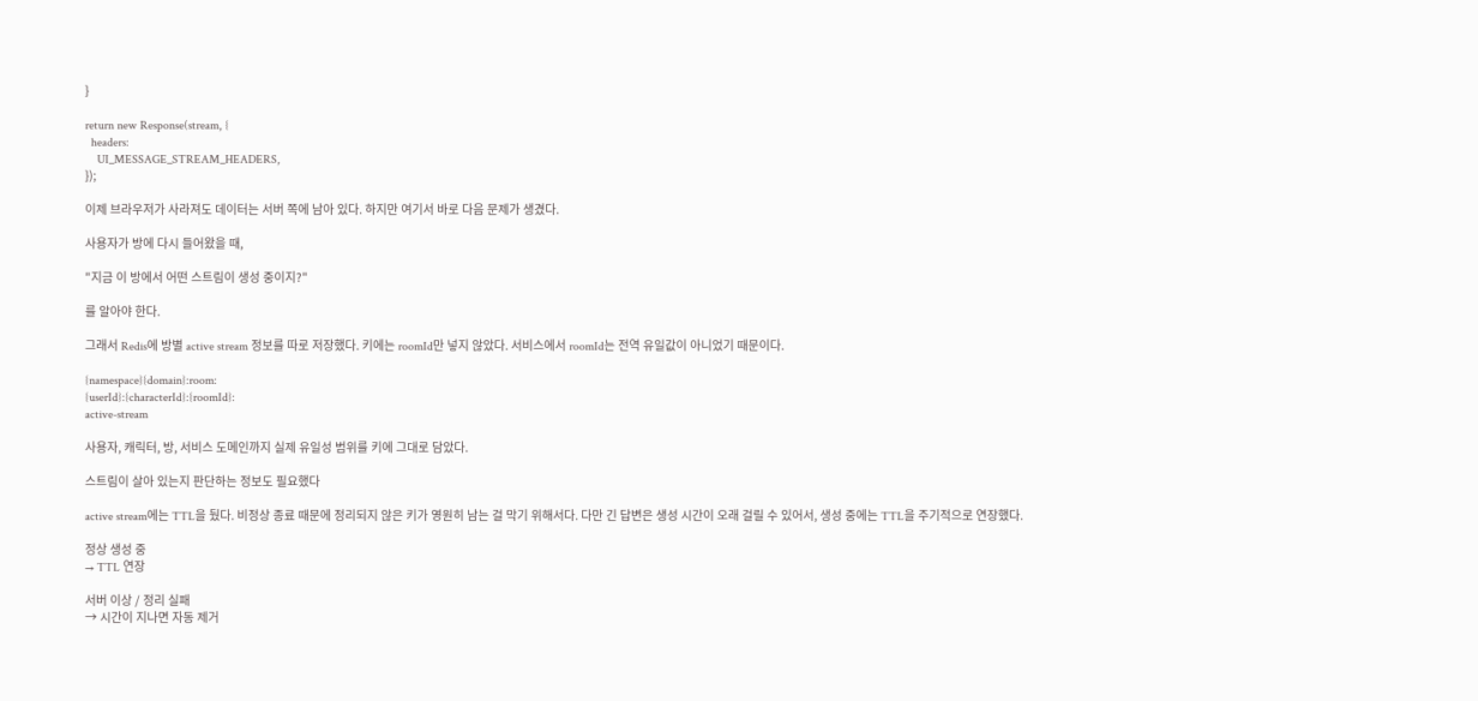}

return new Response(stream, {
  headers:
    UI_MESSAGE_STREAM_HEADERS,
});

이제 브라우저가 사라져도 데이터는 서버 쪽에 남아 있다. 하지만 여기서 바로 다음 문제가 생겼다.

사용자가 방에 다시 들어왔을 때,

"지금 이 방에서 어떤 스트림이 생성 중이지?"

를 알아야 한다.

그래서 Redis에 방별 active stream 정보를 따로 저장했다. 키에는 roomId만 넣지 않았다. 서비스에서 roomId는 전역 유일값이 아니었기 때문이다.

{namespace}{domain}:room:
{userId}:{characterId}:{roomId}:
active-stream

사용자, 캐릭터, 방, 서비스 도메인까지 실제 유일성 범위를 키에 그대로 담았다.

스트림이 살아 있는지 판단하는 정보도 필요했다

active stream에는 TTL을 뒀다. 비정상 종료 때문에 정리되지 않은 키가 영원히 남는 걸 막기 위해서다. 다만 긴 답변은 생성 시간이 오래 걸릴 수 있어서, 생성 중에는 TTL을 주기적으로 연장했다.

정상 생성 중
→ TTL 연장

서버 이상 / 정리 실패
→ 시간이 지나면 자동 제거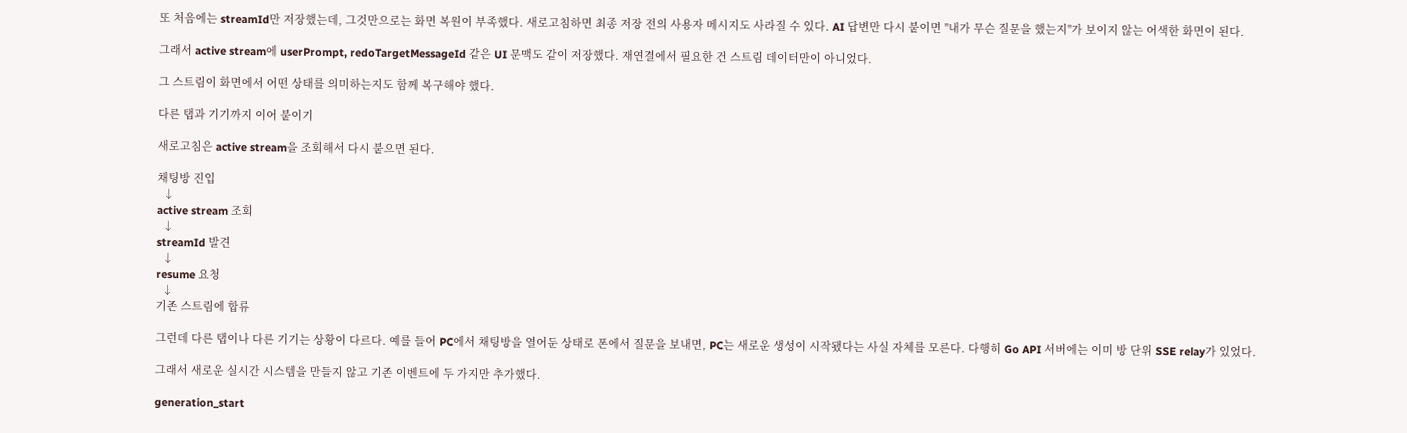또 처음에는 streamId만 저장했는데, 그것만으로는 화면 복원이 부족했다. 새로고침하면 최종 저장 전의 사용자 메시지도 사라질 수 있다. AI 답변만 다시 붙이면 "내가 무슨 질문을 했는지"가 보이지 않는 어색한 화면이 된다.

그래서 active stream에 userPrompt, redoTargetMessageId 같은 UI 문맥도 같이 저장했다. 재연결에서 필요한 건 스트림 데이터만이 아니었다.

그 스트림이 화면에서 어떤 상태를 의미하는지도 함께 복구해야 했다.

다른 탭과 기기까지 이어 붙이기

새로고침은 active stream을 조회해서 다시 붙으면 된다.

채팅방 진입
  ↓
active stream 조회
  ↓
streamId 발견
  ↓
resume 요청
  ↓
기존 스트림에 합류

그런데 다른 탭이나 다른 기기는 상황이 다르다. 예를 들어 PC에서 채팅방을 열어둔 상태로 폰에서 질문을 보내면, PC는 새로운 생성이 시작됐다는 사실 자체를 모른다. 다행히 Go API 서버에는 이미 방 단위 SSE relay가 있었다.

그래서 새로운 실시간 시스템을 만들지 않고 기존 이벤트에 두 가지만 추가했다.

generation_start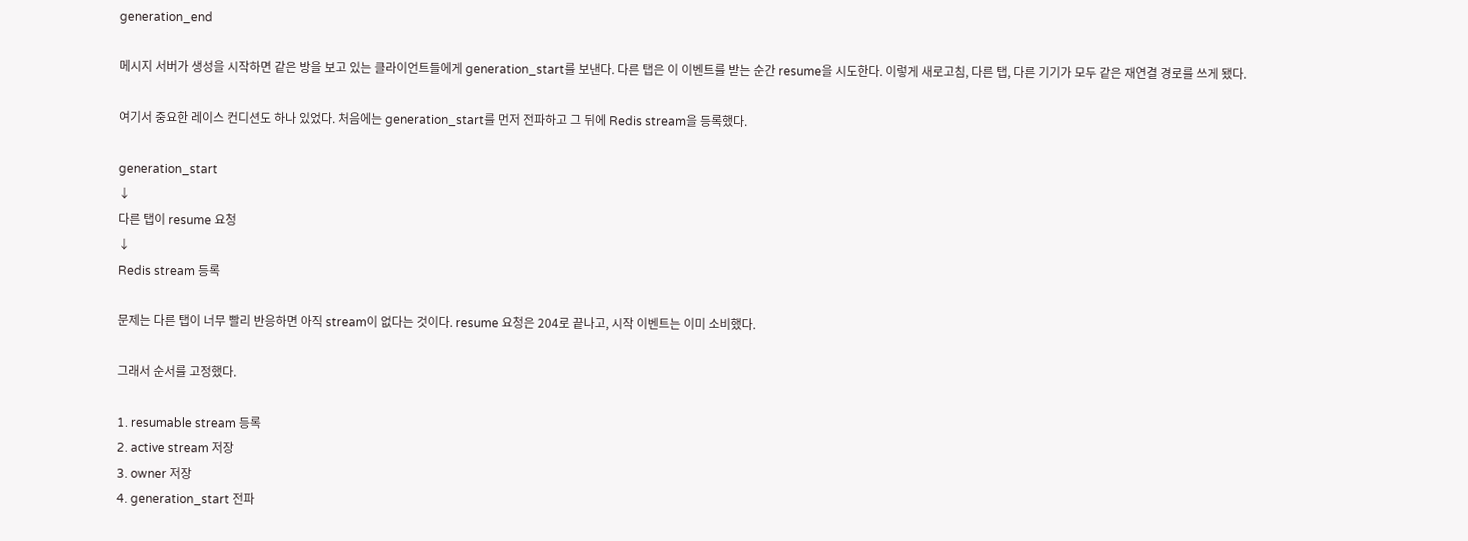generation_end

메시지 서버가 생성을 시작하면 같은 방을 보고 있는 클라이언트들에게 generation_start를 보낸다. 다른 탭은 이 이벤트를 받는 순간 resume을 시도한다. 이렇게 새로고침, 다른 탭, 다른 기기가 모두 같은 재연결 경로를 쓰게 됐다.

여기서 중요한 레이스 컨디션도 하나 있었다. 처음에는 generation_start를 먼저 전파하고 그 뒤에 Redis stream을 등록했다.

generation_start
↓
다른 탭이 resume 요청
↓
Redis stream 등록

문제는 다른 탭이 너무 빨리 반응하면 아직 stream이 없다는 것이다. resume 요청은 204로 끝나고, 시작 이벤트는 이미 소비했다.

그래서 순서를 고정했다.

1. resumable stream 등록
2. active stream 저장
3. owner 저장
4. generation_start 전파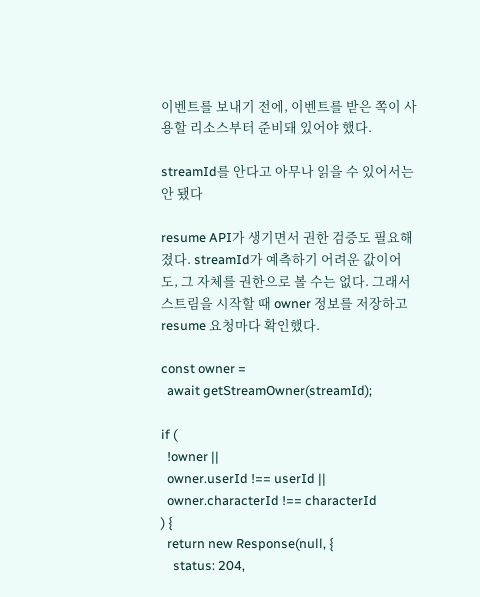이벤트를 보내기 전에, 이벤트를 받은 쪽이 사용할 리소스부터 준비돼 있어야 했다.

streamId를 안다고 아무나 읽을 수 있어서는 안 됐다

resume API가 생기면서 권한 검증도 필요해졌다. streamId가 예측하기 어려운 값이어도, 그 자체를 권한으로 볼 수는 없다. 그래서 스트림을 시작할 때 owner 정보를 저장하고 resume 요청마다 확인했다.

const owner =
  await getStreamOwner(streamId);

if (
  !owner ||
  owner.userId !== userId ||
  owner.characterId !== characterId
) {
  return new Response(null, {
    status: 204,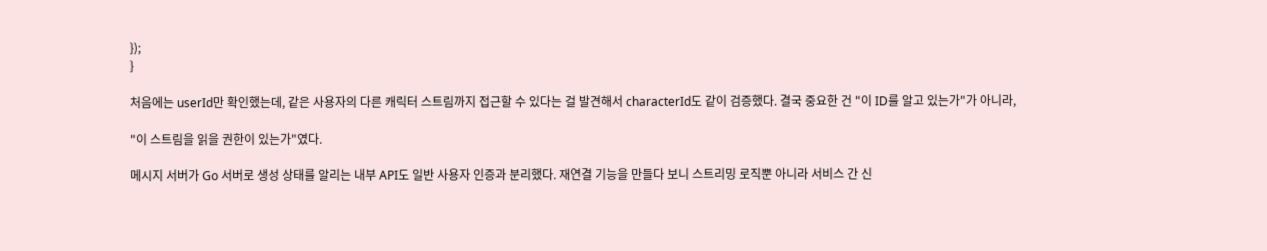});
}

처음에는 userId만 확인했는데, 같은 사용자의 다른 캐릭터 스트림까지 접근할 수 있다는 걸 발견해서 characterId도 같이 검증했다. 결국 중요한 건 "이 ID를 알고 있는가"가 아니라,

"이 스트림을 읽을 권한이 있는가"였다.

메시지 서버가 Go 서버로 생성 상태를 알리는 내부 API도 일반 사용자 인증과 분리했다. 재연결 기능을 만들다 보니 스트리밍 로직뿐 아니라 서비스 간 신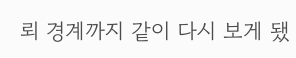뢰 경계까지 같이 다시 보게 됐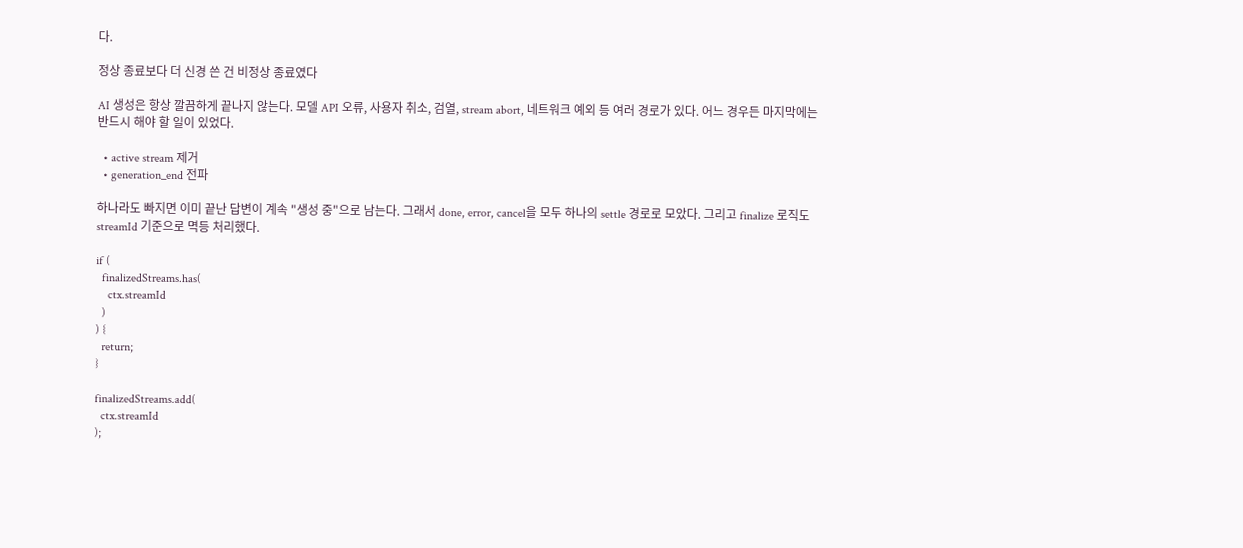다.

정상 종료보다 더 신경 쓴 건 비정상 종료였다

AI 생성은 항상 깔끔하게 끝나지 않는다. 모델 API 오류, 사용자 취소, 검열, stream abort, 네트워크 예외 등 여러 경로가 있다. 어느 경우든 마지막에는 반드시 해야 할 일이 있었다.

  • active stream 제거
  • generation_end 전파

하나라도 빠지면 이미 끝난 답변이 계속 "생성 중"으로 남는다. 그래서 done, error, cancel을 모두 하나의 settle 경로로 모았다. 그리고 finalize 로직도 streamId 기준으로 멱등 처리했다.

if (
  finalizedStreams.has(
    ctx.streamId
  )
) {
  return;
}

finalizedStreams.add(
  ctx.streamId
);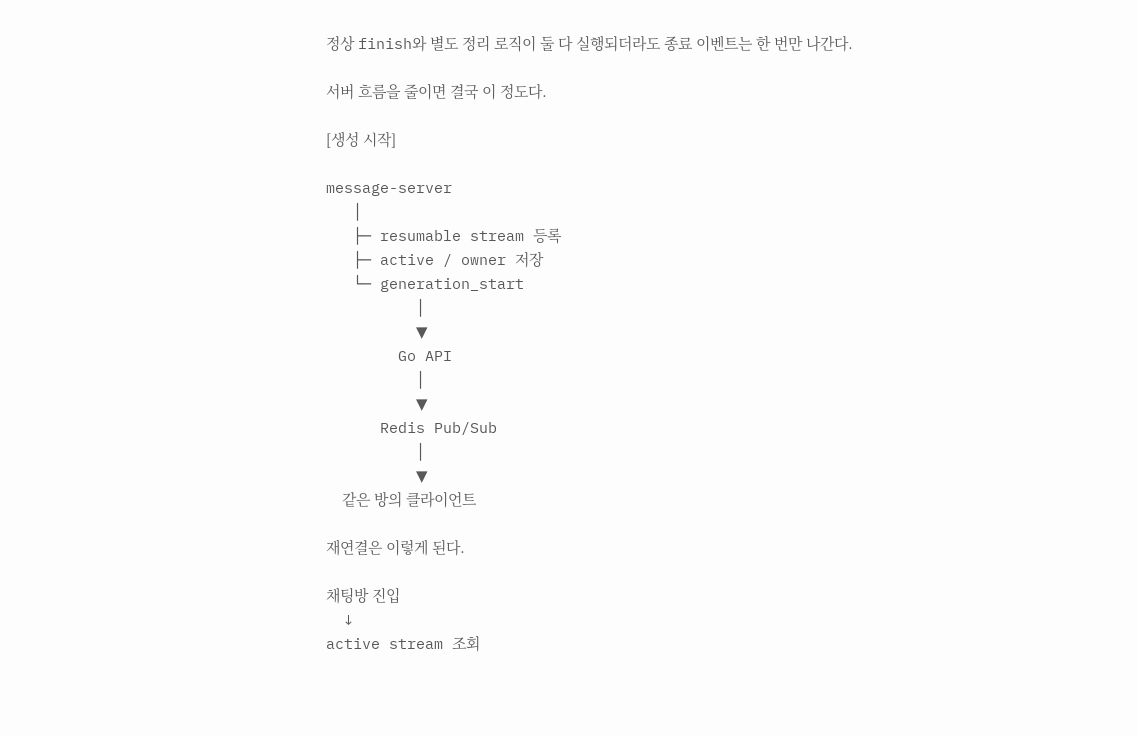정상 finish와 별도 정리 로직이 둘 다 실행되더라도 종료 이벤트는 한 번만 나간다.

서버 흐름을 줄이면 결국 이 정도다.

[생성 시작]

message-server
   │
   ├─ resumable stream 등록
   ├─ active / owner 저장
   └─ generation_start
          │
          ▼
        Go API
          │
          ▼
      Redis Pub/Sub
          │
          ▼
    같은 방의 클라이언트

재연결은 이렇게 된다.

채팅방 진입
  ↓
active stream 조회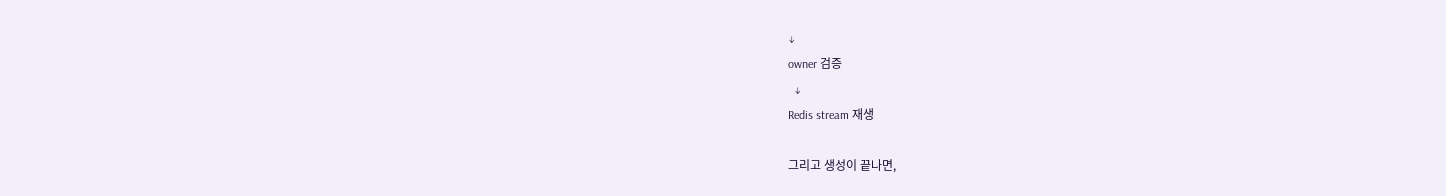↓
owner 검증
  ↓
Redis stream 재생

그리고 생성이 끝나면,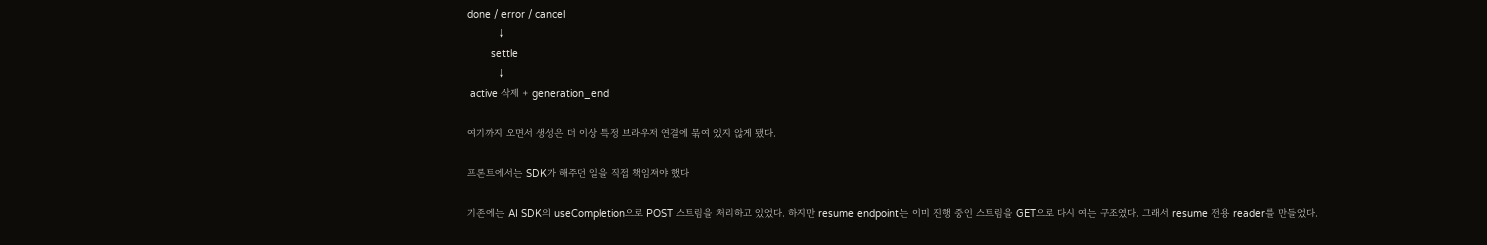done / error / cancel
          ↓
        settle
          ↓
 active 삭제 + generation_end

여기까지 오면서 생성은 더 이상 특정 브라우저 연결에 묶여 있지 않게 됐다.

프론트에서는 SDK가 해주던 일을 직접 책임져야 했다

기존에는 AI SDK의 useCompletion으로 POST 스트림을 처리하고 있었다. 하지만 resume endpoint는 이미 진행 중인 스트림을 GET으로 다시 여는 구조였다. 그래서 resume 전용 reader를 만들었다.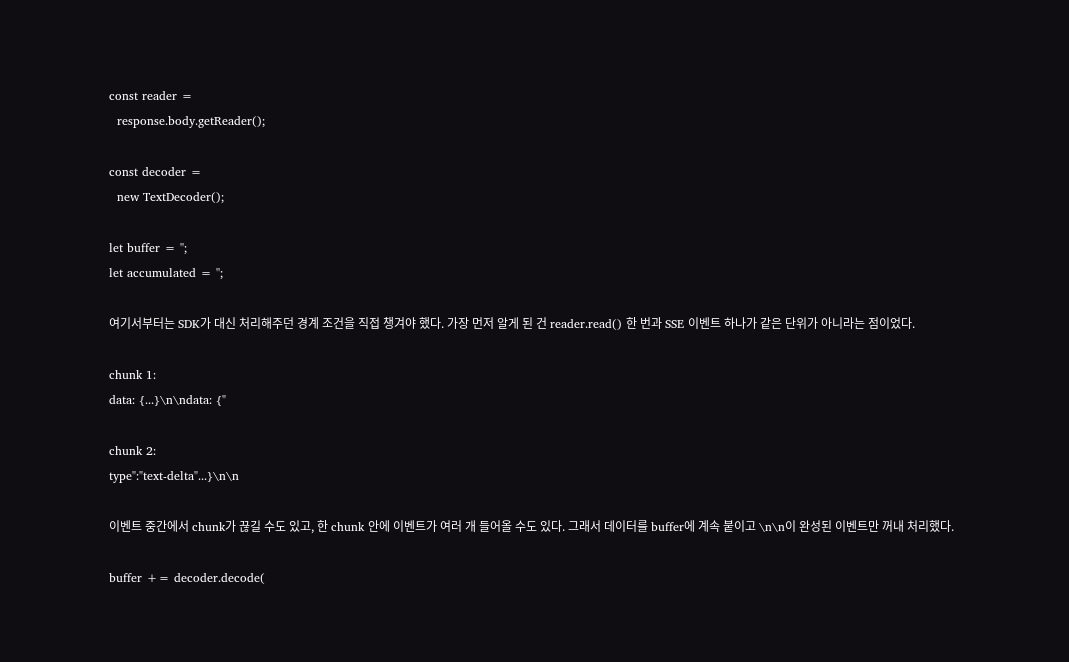const reader =
  response.body.getReader();

const decoder =
  new TextDecoder();

let buffer = '';
let accumulated = '';

여기서부터는 SDK가 대신 처리해주던 경계 조건을 직접 챙겨야 했다. 가장 먼저 알게 된 건 reader.read() 한 번과 SSE 이벤트 하나가 같은 단위가 아니라는 점이었다.

chunk 1:
data: {...}\n\ndata: {"

chunk 2:
type":"text-delta"...}\n\n

이벤트 중간에서 chunk가 끊길 수도 있고, 한 chunk 안에 이벤트가 여러 개 들어올 수도 있다. 그래서 데이터를 buffer에 계속 붙이고 \n\n이 완성된 이벤트만 꺼내 처리했다.

buffer += decoder.decode(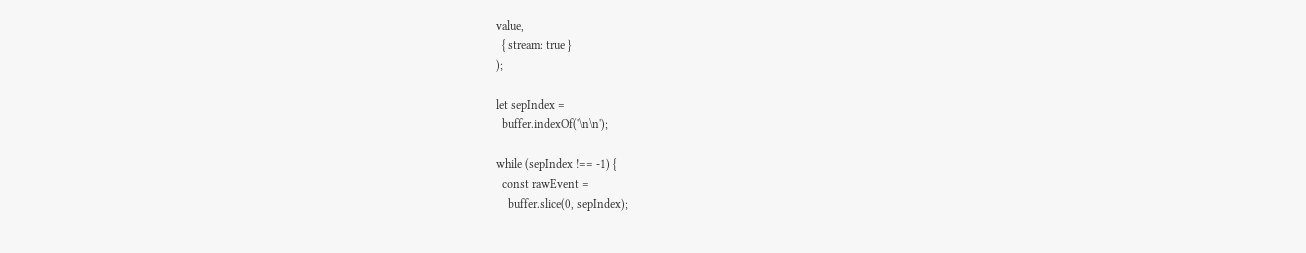value,
  { stream: true }
);

let sepIndex =
  buffer.indexOf('\n\n');

while (sepIndex !== -1) {
  const rawEvent =
    buffer.slice(0, sepIndex);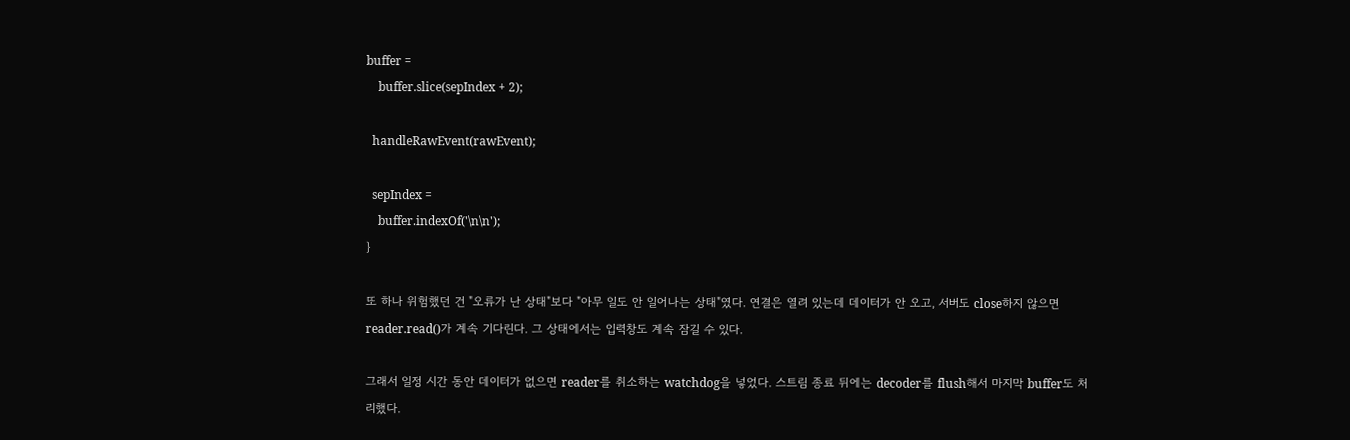buffer =
    buffer.slice(sepIndex + 2);

  handleRawEvent(rawEvent);

  sepIndex =
    buffer.indexOf('\n\n');
}

또 하나 위험했던 건 "오류가 난 상태"보다 "아무 일도 안 일어나는 상태"였다. 연결은 열려 있는데 데이터가 안 오고, 서버도 close하지 않으면 reader.read()가 계속 기다린다. 그 상태에서는 입력창도 계속 잠길 수 있다.

그래서 일정 시간 동안 데이터가 없으면 reader를 취소하는 watchdog을 넣었다. 스트림 종료 뒤에는 decoder를 flush해서 마지막 buffer도 처리했다.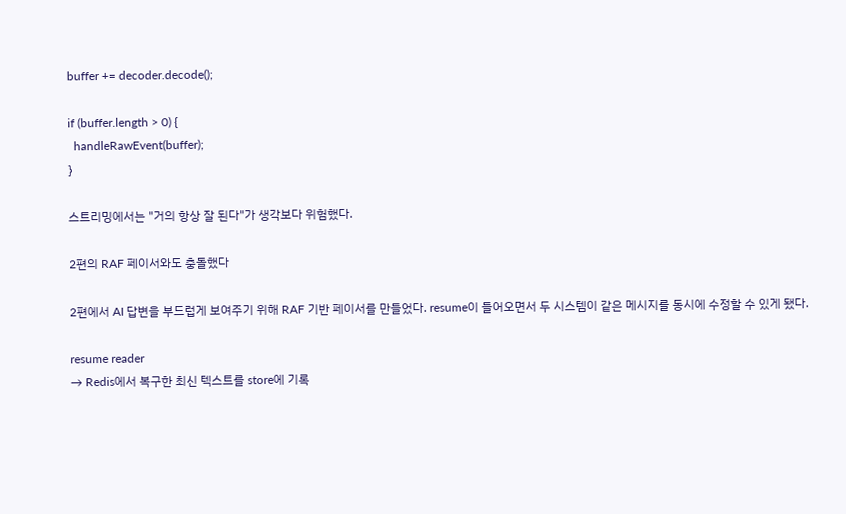buffer += decoder.decode();

if (buffer.length > 0) {
  handleRawEvent(buffer);
}

스트리밍에서는 "거의 항상 잘 된다"가 생각보다 위험했다.

2편의 RAF 페이서와도 충돌했다

2편에서 AI 답변을 부드럽게 보여주기 위해 RAF 기반 페이서를 만들었다. resume이 들어오면서 두 시스템이 같은 메시지를 동시에 수정할 수 있게 됐다.

resume reader
→ Redis에서 복구한 최신 텍스트를 store에 기록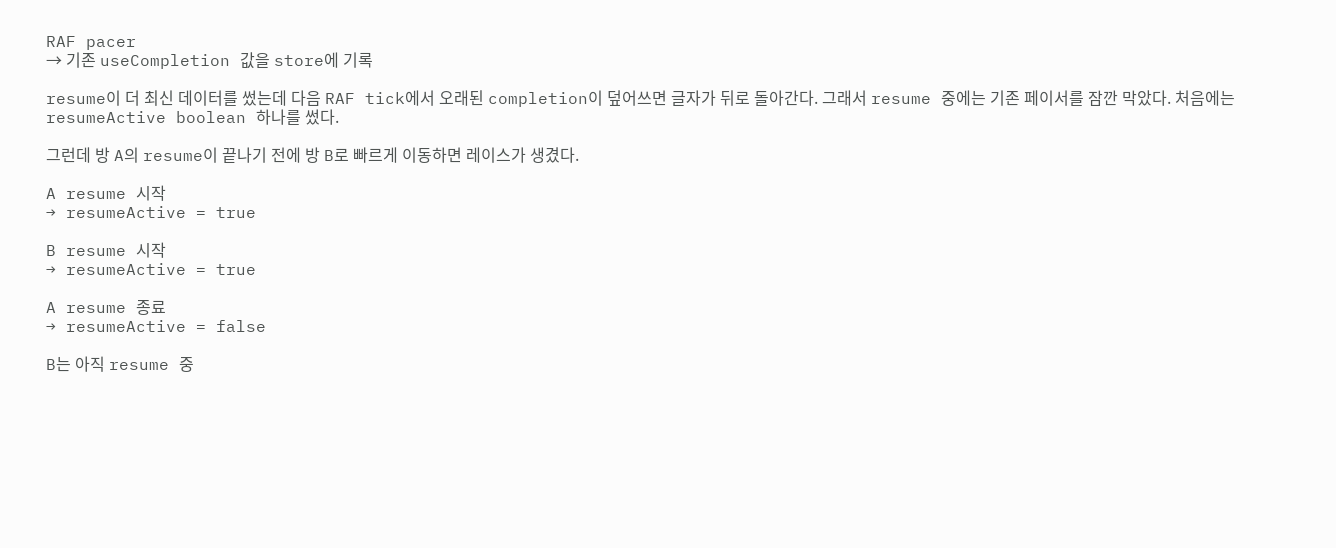RAF pacer
→ 기존 useCompletion 값을 store에 기록

resume이 더 최신 데이터를 썼는데 다음 RAF tick에서 오래된 completion이 덮어쓰면 글자가 뒤로 돌아간다. 그래서 resume 중에는 기존 페이서를 잠깐 막았다. 처음에는 resumeActive boolean 하나를 썼다.

그런데 방 A의 resume이 끝나기 전에 방 B로 빠르게 이동하면 레이스가 생겼다.

A resume 시작
→ resumeActive = true

B resume 시작
→ resumeActive = true

A resume 종료
→ resumeActive = false

B는 아직 resume 중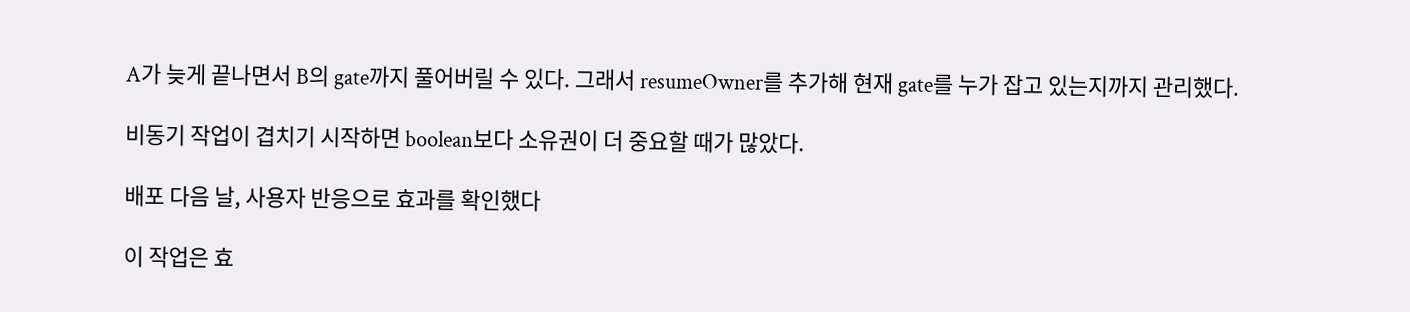A가 늦게 끝나면서 B의 gate까지 풀어버릴 수 있다. 그래서 resumeOwner를 추가해 현재 gate를 누가 잡고 있는지까지 관리했다.

비동기 작업이 겹치기 시작하면 boolean보다 소유권이 더 중요할 때가 많았다.

배포 다음 날, 사용자 반응으로 효과를 확인했다

이 작업은 효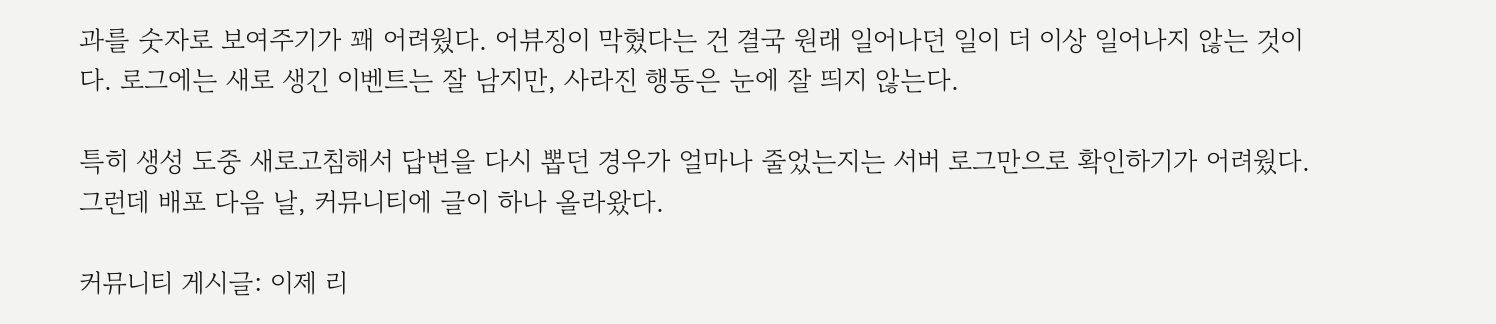과를 숫자로 보여주기가 꽤 어려웠다. 어뷰징이 막혔다는 건 결국 원래 일어나던 일이 더 이상 일어나지 않는 것이다. 로그에는 새로 생긴 이벤트는 잘 남지만, 사라진 행동은 눈에 잘 띄지 않는다.

특히 생성 도중 새로고침해서 답변을 다시 뽑던 경우가 얼마나 줄었는지는 서버 로그만으로 확인하기가 어려웠다. 그런데 배포 다음 날, 커뮤니티에 글이 하나 올라왔다.

커뮤니티 게시글: 이제 리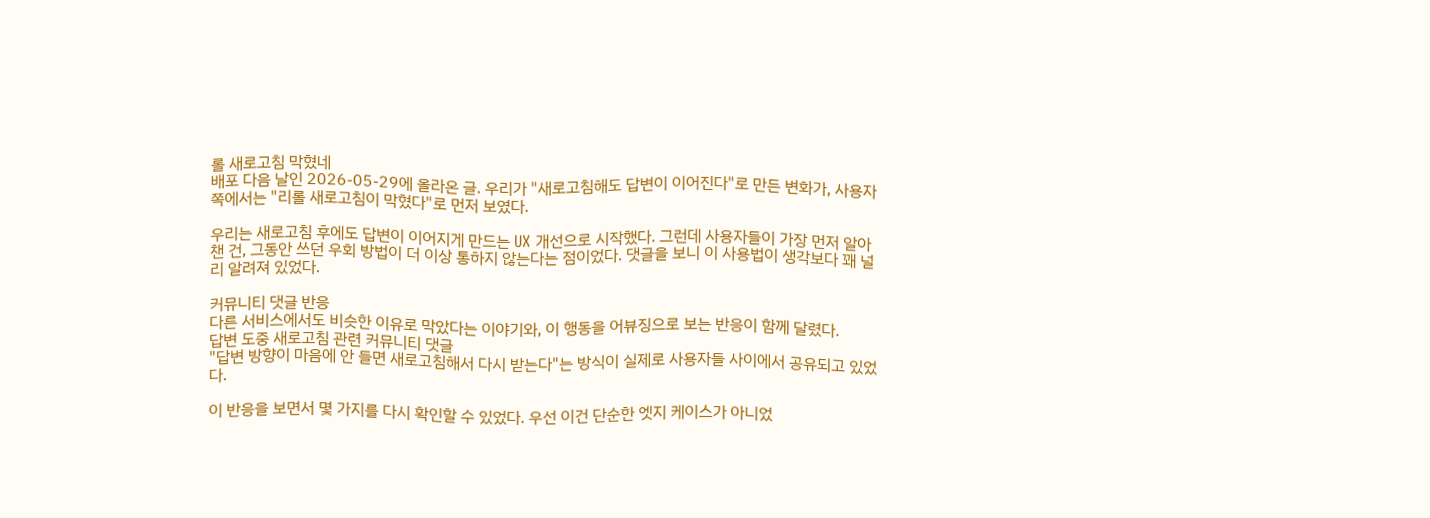롤 새로고침 막혔네
배포 다음 날인 2026-05-29에 올라온 글. 우리가 "새로고침해도 답변이 이어진다"로 만든 변화가, 사용자 쪽에서는 "리롤 새로고침이 막혔다"로 먼저 보였다.

우리는 새로고침 후에도 답변이 이어지게 만드는 UX 개선으로 시작했다. 그런데 사용자들이 가장 먼저 알아챈 건, 그동안 쓰던 우회 방법이 더 이상 통하지 않는다는 점이었다. 댓글을 보니 이 사용법이 생각보다 꽤 널리 알려져 있었다.

커뮤니티 댓글 반응
다른 서비스에서도 비슷한 이유로 막았다는 이야기와, 이 행동을 어뷰징으로 보는 반응이 함께 달렸다.
답변 도중 새로고침 관련 커뮤니티 댓글
"답변 방향이 마음에 안 들면 새로고침해서 다시 받는다"는 방식이 실제로 사용자들 사이에서 공유되고 있었다.

이 반응을 보면서 몇 가지를 다시 확인할 수 있었다. 우선 이건 단순한 엣지 케이스가 아니었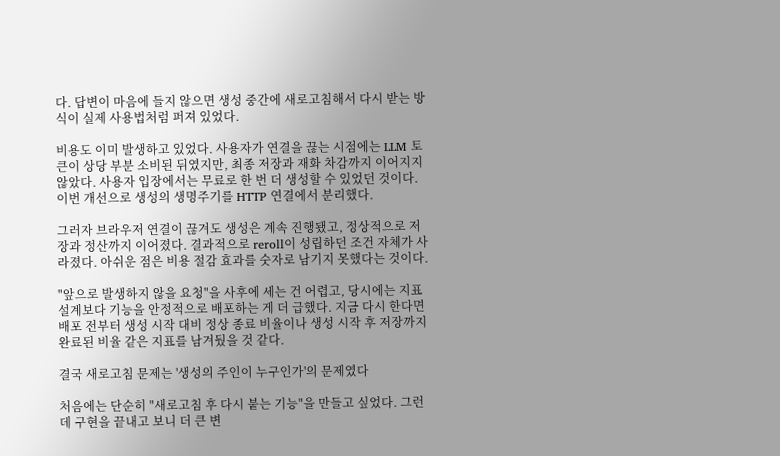다. 답변이 마음에 들지 않으면 생성 중간에 새로고침해서 다시 받는 방식이 실제 사용법처럼 퍼져 있었다.

비용도 이미 발생하고 있었다. 사용자가 연결을 끊는 시점에는 LLM 토큰이 상당 부분 소비된 뒤였지만, 최종 저장과 재화 차감까지 이어지지 않았다. 사용자 입장에서는 무료로 한 번 더 생성할 수 있었던 것이다. 이번 개선으로 생성의 생명주기를 HTTP 연결에서 분리했다.

그러자 브라우저 연결이 끊겨도 생성은 계속 진행됐고, 정상적으로 저장과 정산까지 이어졌다. 결과적으로 reroll이 성립하던 조건 자체가 사라졌다. 아쉬운 점은 비용 절감 효과를 숫자로 남기지 못했다는 것이다.

"앞으로 발생하지 않을 요청"을 사후에 세는 건 어렵고, 당시에는 지표 설계보다 기능을 안정적으로 배포하는 게 더 급했다. 지금 다시 한다면 배포 전부터 생성 시작 대비 정상 종료 비율이나 생성 시작 후 저장까지 완료된 비율 같은 지표를 남겨뒀을 것 같다.

결국 새로고침 문제는 '생성의 주인이 누구인가'의 문제였다

처음에는 단순히 "새로고침 후 다시 붙는 기능"을 만들고 싶었다. 그런데 구현을 끝내고 보니 더 큰 변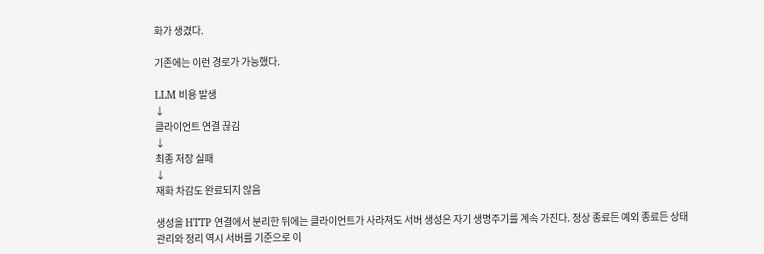화가 생겼다.

기존에는 이런 경로가 가능했다.

LLM 비용 발생
↓
클라이언트 연결 끊김
↓
최종 저장 실패
↓
재화 차감도 완료되지 않음

생성을 HTTP 연결에서 분리한 뒤에는 클라이언트가 사라져도 서버 생성은 자기 생명주기를 계속 가진다. 정상 종료든 예외 종료든 상태 관리와 정리 역시 서버를 기준으로 이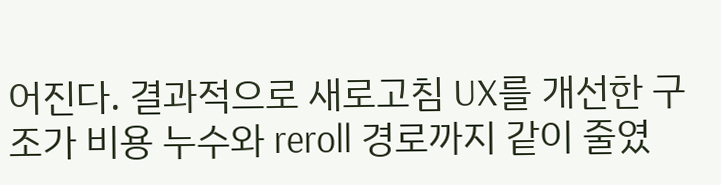어진다. 결과적으로 새로고침 UX를 개선한 구조가 비용 누수와 reroll 경로까지 같이 줄였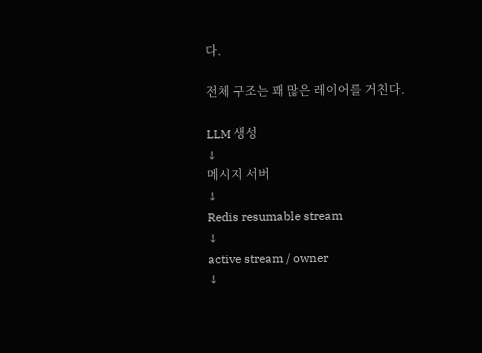다.

전체 구조는 꽤 많은 레이어를 거친다.

LLM 생성
↓
메시지 서버
↓
Redis resumable stream
↓
active stream / owner
↓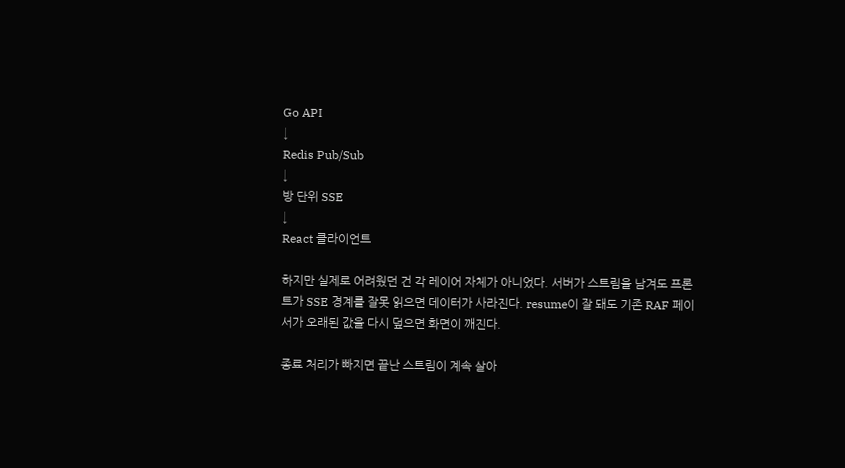Go API
↓
Redis Pub/Sub
↓
방 단위 SSE
↓
React 클라이언트

하지만 실제로 어려웠던 건 각 레이어 자체가 아니었다. 서버가 스트림을 남겨도 프론트가 SSE 경계를 잘못 읽으면 데이터가 사라진다. resume이 잘 돼도 기존 RAF 페이서가 오래된 값을 다시 덮으면 화면이 깨진다.

종료 처리가 빠지면 끝난 스트림이 계속 살아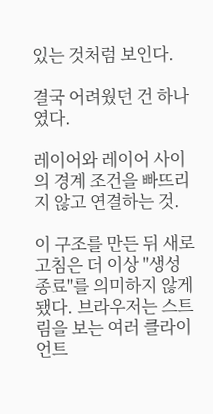있는 것처럼 보인다.

결국 어려웠던 건 하나였다.

레이어와 레이어 사이의 경계 조건을 빠뜨리지 않고 연결하는 것.

이 구조를 만든 뒤 새로고침은 더 이상 "생성 종료"를 의미하지 않게 됐다. 브라우저는 스트림을 보는 여러 클라이언트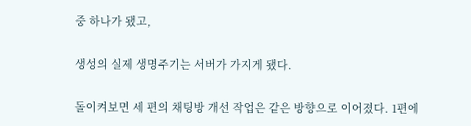중 하나가 됐고,

생성의 실제 생명주기는 서버가 가지게 됐다.

돌이켜보면 세 편의 채팅방 개선 작업은 같은 방향으로 이어졌다. 1편에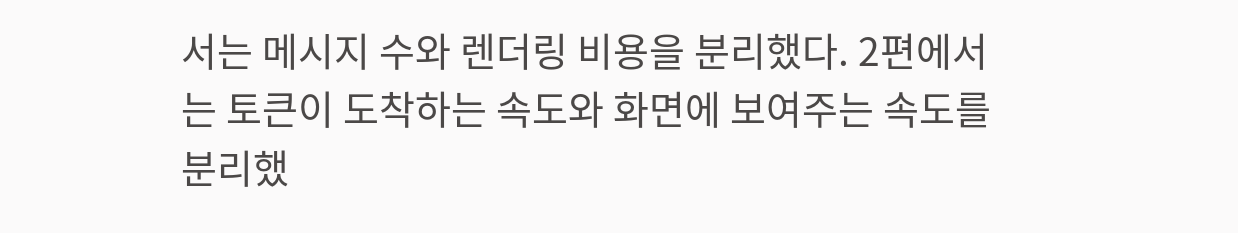서는 메시지 수와 렌더링 비용을 분리했다. 2편에서는 토큰이 도착하는 속도와 화면에 보여주는 속도를 분리했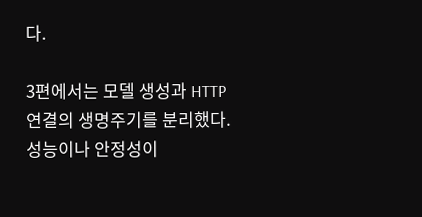다.

3편에서는 모델 생성과 HTTP 연결의 생명주기를 분리했다. 성능이나 안정성이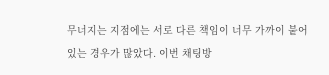무너지는 지점에는 서로 다른 책임이 너무 가까이 붙어 있는 경우가 많았다. 이번 채팅방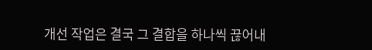개선 작업은 결국 그 결합을 하나씩 끊어내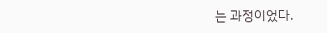는 과정이었다.